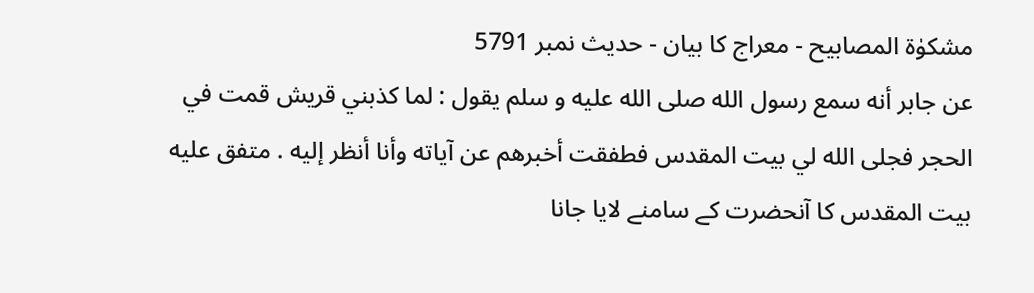مشکوٰۃ المصابیح - معراج کا بیان - حدیث نمبر 5791
عن جابر أنه سمع رسول الله صلى الله عليه و سلم يقول : لما كذبني قريش قمت في الحجر فجلى الله لي بيت المقدس فطفقت أخبرهم عن آياته وأنا أنظر إليه . متفق عليه
بیت المقدس کا آنحضرت کے سامنے لایا جانا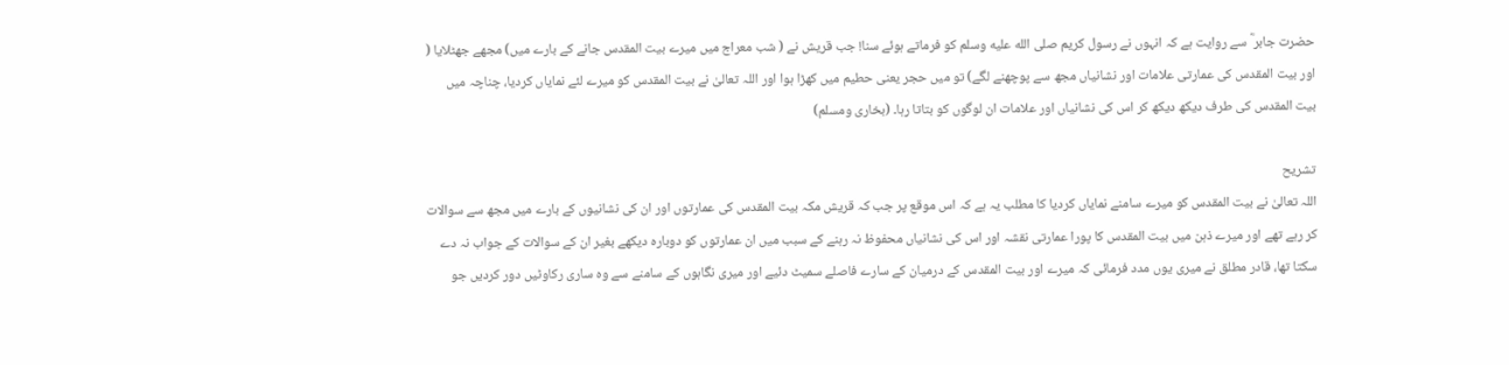حضرت جابر ؓ سے روایت ہے کہ انہوں نے رسول کریم صلى الله عليه وسلم کو فرماتے ہوئے سنا! جب قریش نے ( شب معراج میں میرے بیت المقدس جانے کے بارے میں) مجھے جھٹلایا ( اور بیت المقدس کی عمارتی علامات اور نشانیاں مجھ سے پوچھنے لگے) تو میں حجر یعنی حطیم میں کھڑا ہوا اور اللہ تعالیٰ نے بیت المقدس کو میرے لئے نمایاں کردیا، چناچہ میں بیت المقدس کی طرف دیکھ دیکھ کر اس کی نشانیاں اور علامات ان لوگوں کو بتاتا رہا۔ (بخاری ومسلم)

تشریح
اللہ تعالیٰ نے بیت المقدس کو میرے سامنے نمایاں کردیا کا مطلب یہ ہے کہ اس موقع پر جب کہ قریش مکہ بیت المقدس کی عمارتوں اور ان کی نشانیوں کے بارے میں مجھ سے سوالات کر رہے تھے اور میرے ذہن میں بیت المقدس کا پورا عمارتی نقشہ اور اس کی نشانیاں محفوظ نہ رہنے کے سبب میں ان عمارتوں کو دوبارہ دیکھے بغیر ان کے سوالات کے جواب نہ دے سکتا تھا، قادر مطلق نے میری یوں مدد فرمائی کہ میرے اور بیت المقدس کے درمیان کے سارے فاصلے سمیٹ دئیے اور میری نگاہوں کے سامنے سے وہ ساری رکاوٹیں دور کردیں جو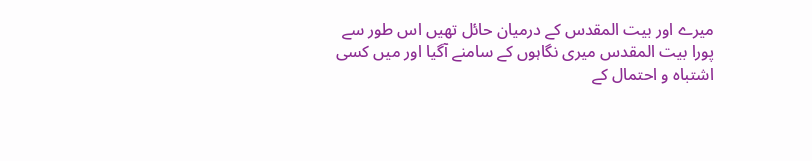میرے اور بیت المقدس کے درمیان حائل تھیں اس طور سے پورا بیت المقدس میری نگاہوں کے سامنے آگیا اور میں کسی اشتباہ و احتمال کے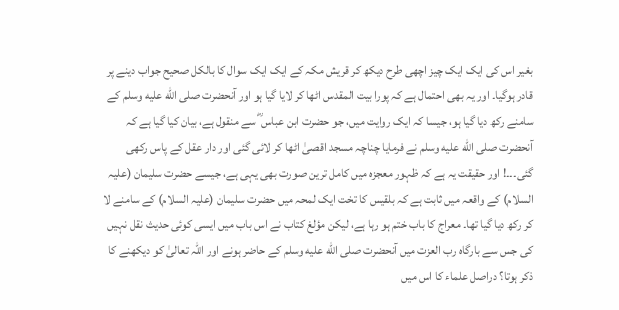بغیر اس کی ایک ایک چیز اچھی طرح دیکھ کر قریش مکہ کے ایک ایک سوال کا بالکل صحیح جواب دینے پر قادر ہوگیا۔ اور یہ بھی احتمال ہے کہ پورا بیت المقدس اٹھا کر لایا گیا ہو اور آنحضرت صلى الله عليه وسلم کے سامنے رکھ دیا گیا ہو، جیسا کہ ایک روایت میں، جو حضرت ابن عباس ؓ سے منقول ہے، بیان کیا گیا ہے کہ آنحضرت صلى الله عليه وسلم نے فرمایا چناچہ مسجد اقصیٰ اٹھا کر لائی گئی اور دار عقل کے پاس رکھی گئی۔۔۔! اور حقیقت یہ ہے کہ ظہور معجزہ میں کامل ترین صورت بھی یہی ہے، جیسے حضرت سلیمان (علیہ السلام) کے واقعہ میں ثابت ہے کہ بلقیس کا تخت ایک لمحہ میں حضرت سلیمان (علیہ السلام) کے سامنے لا کر رکھ دیا گیا تھا۔ معراج کا باب ختم ہو رہا ہے، لیکن مؤلغ کتاب نے اس باب میں ایسی کوئی حدیث نقل نہیں کی جس سے بارگاہ رب العزت میں آنحضرت صلى الله عليه وسلم کے حاضر ہونے اور اللہ تعالیٰ کو دیکھنے کا ذکر ہوتا؟ دراصل علماء کا اس میں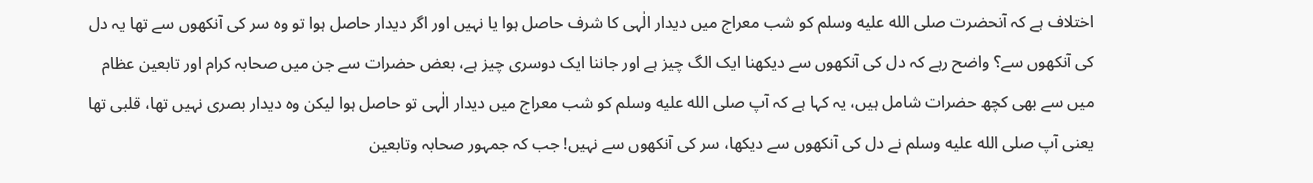اختلاف ہے کہ آنحضرت صلى الله عليه وسلم کو شب معراج میں دیدار الٰہی کا شرف حاصل ہوا یا نہیں اور اگر دیدار حاصل ہوا تو وہ سر کی آنکھوں سے تھا یہ دل کی آنکھوں سے؟ واضح رہے کہ دل کی آنکھوں سے دیکھنا ایک الگ چیز ہے اور جاننا ایک دوسری چیز ہے، بعض حضرات سے جن میں صحابہ کرام اور تابعین عظام میں سے بھی کچھ حضرات شامل ہیں، یہ کہا ہے کہ آپ صلى الله عليه وسلم کو شب معراج میں دیدار الٰہی تو حاصل ہوا لیکن وہ دیدار بصری نہیں تھا، قلبی تھا یعنی آپ صلى الله عليه وسلم نے دل کی آنکھوں سے دیکھا، سر کی آنکھوں سے نہیں! جب کہ جمہور صحابہ وتابعین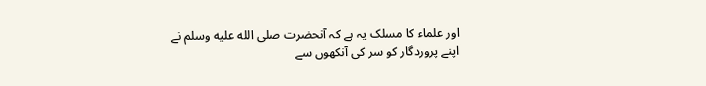اور علماء کا مسلک یہ ہے کہ آنحضرت صلى الله عليه وسلم نے اپنے پروردگار کو سر کی آنکھوں سے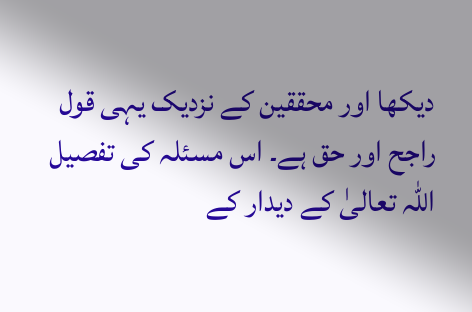دیکھا اور محققین کے نزدیک یہی قول راجح اور حق ہے۔ اس مسئلہ کی تفصیل اللہ تعالیٰ کے دیدار کے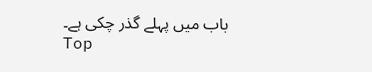باب میں پہلے گذر چکی ہے۔
Top